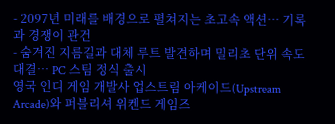- 2097년 미래를 배경으로 펼쳐지는 초고속 액션… 기록과 경쟁이 관건
- 숨겨진 지름길과 대체 루트 발견하며 밀리초 단위 속도 대결… PC 스팀 정식 출시
영국 인디 게임 개발사 업스트림 아케이드(Upstream Arcade)와 퍼블리셔 위켄드 게임즈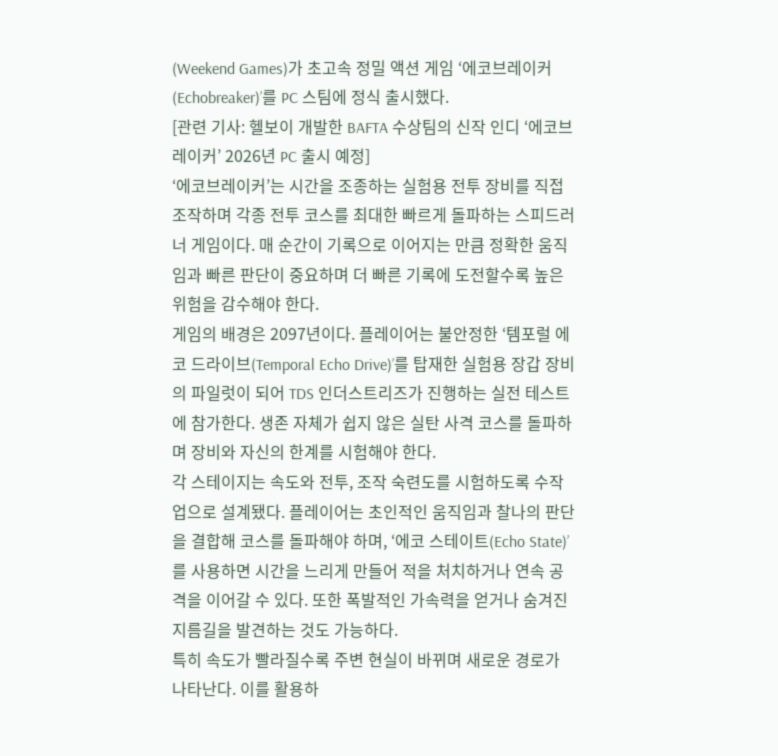(Weekend Games)가 초고속 정밀 액션 게임 ‘에코브레이커(Echobreaker)’를 PC 스팀에 정식 출시했다.
[관련 기사: 헬보이 개발한 BAFTA 수상팀의 신작 인디 ‘에코브레이커’ 2026년 PC 출시 예정]
‘에코브레이커’는 시간을 조종하는 실험용 전투 장비를 직접 조작하며 각종 전투 코스를 최대한 빠르게 돌파하는 스피드러너 게임이다. 매 순간이 기록으로 이어지는 만큼 정확한 움직임과 빠른 판단이 중요하며 더 빠른 기록에 도전할수록 높은 위험을 감수해야 한다.
게임의 배경은 2097년이다. 플레이어는 불안정한 ‘템포럴 에코 드라이브(Temporal Echo Drive)’를 탑재한 실험용 장갑 장비의 파일럿이 되어 TDS 인더스트리즈가 진행하는 실전 테스트에 참가한다. 생존 자체가 쉽지 않은 실탄 사격 코스를 돌파하며 장비와 자신의 한계를 시험해야 한다.
각 스테이지는 속도와 전투, 조작 숙련도를 시험하도록 수작업으로 설계됐다. 플레이어는 초인적인 움직임과 찰나의 판단을 결합해 코스를 돌파해야 하며, ‘에코 스테이트(Echo State)’를 사용하면 시간을 느리게 만들어 적을 처치하거나 연속 공격을 이어갈 수 있다. 또한 폭발적인 가속력을 얻거나 숨겨진 지름길을 발견하는 것도 가능하다.
특히 속도가 빨라질수록 주변 현실이 바뀌며 새로운 경로가 나타난다. 이를 활용하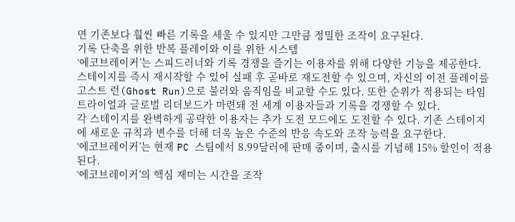면 기존보다 훨씬 빠른 기록을 세울 수 있지만 그만큼 정밀한 조작이 요구된다.
기록 단축을 위한 반복 플레이와 이를 위한 시스템
‘에코브레이커’는 스피드러너와 기록 경쟁을 즐기는 이용자를 위해 다양한 기능을 제공한다.
스테이지를 즉시 재시작할 수 있어 실패 후 곧바로 재도전할 수 있으며, 자신의 이전 플레이를 고스트 런(Ghost Run)으로 불러와 움직임을 비교할 수도 있다. 또한 순위가 적용되는 타임 트라이얼과 글로벌 리더보드가 마련돼 전 세계 이용자들과 기록을 경쟁할 수 있다.
각 스테이지를 완벽하게 공략한 이용자는 추가 도전 모드에도 도전할 수 있다. 기존 스테이지에 새로운 규칙과 변수를 더해 더욱 높은 수준의 반응 속도와 조작 능력을 요구한다.
‘에코브레이커’는 현재 PC 스팀에서 8.99달러에 판매 중이며, 출시를 기념해 15% 할인이 적용된다.
‘에코브레이커’의 핵심 재미는 시간을 조작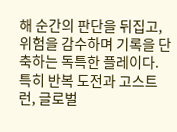해 순간의 판단을 뒤집고, 위험을 감수하며 기록을 단축하는 독특한 플레이다. 특히 반복 도전과 고스트 런, 글로벌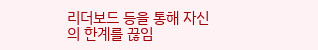리더보드 등을 통해 자신의 한계를 끊임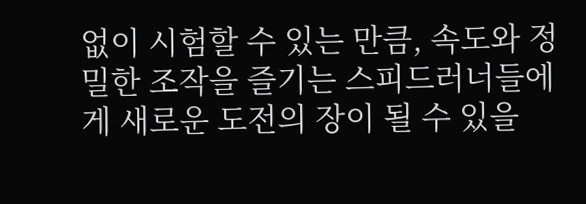없이 시험할 수 있는 만큼, 속도와 정밀한 조작을 즐기는 스피드러너들에게 새로운 도전의 장이 될 수 있을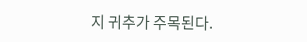지 귀추가 주목된다.